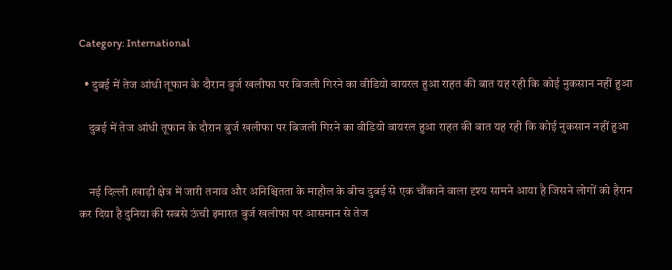Category: International

  • दुबई में तेज आंधी तूफान के दौरान बुर्ज खलीफा पर बिजली गिरने का वीडियो वायरल हुआ राहत की बात यह रही कि कोई नुकसान नहीं हुआ

    दुबई में तेज आंधी तूफान के दौरान बुर्ज खलीफा पर बिजली गिरने का वीडियो वायरल हुआ राहत की बात यह रही कि कोई नुकसान नहीं हुआ


    नई दिल्ली ।खाड़ी क्षेत्र में जारी तनाव और अनिश्चितता के माहौल के बीच दुबई से एक चौंकाने वाला दृश्य सामने आया है जिसने लोगों को हैरान कर दिया है दुनिया की सबसे ऊंची इमारत बुर्ज खलीफा पर आसमान से तेज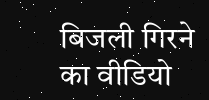बिजली गिरने का वीडियो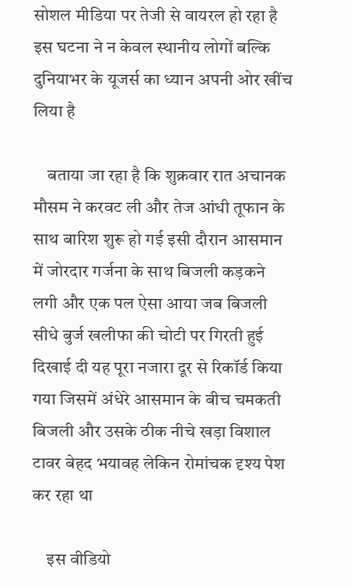सोशल मीडिया पर तेजी से वायरल हो रहा है इस घटना ने न केवल स्थानीय लोगों बल्कि दुनियाभर के यूजर्स का ध्यान अपनी ओर खींच लिया है

    बताया जा रहा है कि शुक्रवार रात अचानक मौसम ने करवट ली और तेज आंधी तूफान के साथ बारिश शुरू हो गई इसी दौरान आसमान में जोरदार गर्जना के साथ बिजली कड़कने लगी और एक पल ऐसा आया जब बिजली सीधे बुर्ज खलीफा की चोटी पर गिरती हुई दिखाई दी यह पूरा नजारा दूर से रिकॉर्ड किया गया जिसमें अंधेरे आसमान के बीच चमकती बिजली और उसके ठीक नीचे खड़ा विशाल टावर बेहद भयावह लेकिन रोमांचक दृश्य पेश कर रहा था

    इस वीडियो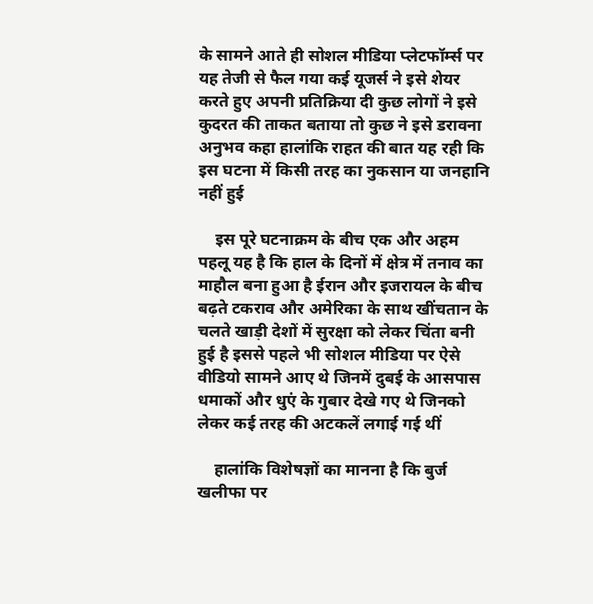के सामने आते ही सोशल मीडिया प्लेटफॉर्म्स पर यह तेजी से फैल गया कई यूजर्स ने इसे शेयर करते हुए अपनी प्रतिक्रिया दी कुछ लोगों ने इसे कुदरत की ताकत बताया तो कुछ ने इसे डरावना अनुभव कहा हालांकि राहत की बात यह रही कि इस घटना में किसी तरह का नुकसान या जनहानि नहीं हुई

    इस पूरे घटनाक्रम के बीच एक और अहम पहलू यह है कि हाल के दिनों में क्षेत्र में तनाव का माहौल बना हुआ है ईरान और इजरायल के बीच बढ़ते टकराव और अमेरिका के साथ खींचतान के चलते खाड़ी देशों में सुरक्षा को लेकर चिंता बनी हुई है इससे पहले भी सोशल मीडिया पर ऐसे वीडियो सामने आए थे जिनमें दुबई के आसपास धमाकों और धुएं के गुबार देखे गए थे जिनको लेकर कई तरह की अटकलें लगाई गई थीं

    हालांकि विशेषज्ञों का मानना है कि बुर्ज खलीफा पर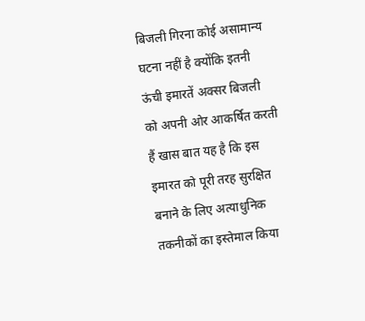बिजली गिरना कोई असामान्य घटना नहीं है क्योंकि इतनी ऊंची इमारतें अक्सर बिजली को अपनी ओर आकर्षित करती हैं खास बात यह है कि इस इमारत को पूरी तरह सुरक्षित बनाने के लिए अत्याधुनिक तकनीकों का इस्तेमाल किया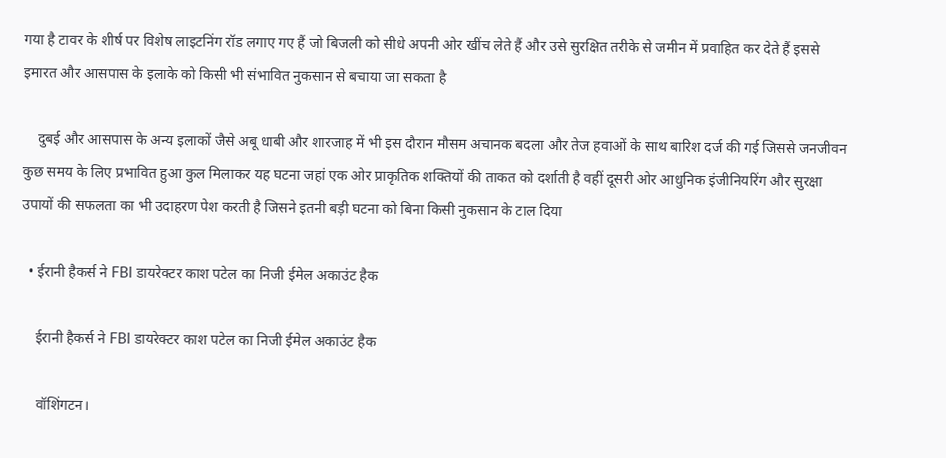गया है टावर के शीर्ष पर विशेष लाइटनिंग रॉड लगाए गए हैं जो बिजली को सीधे अपनी ओर खींच लेते हैं और उसे सुरक्षित तरीके से जमीन में प्रवाहित कर देते हैं इससे इमारत और आसपास के इलाके को किसी भी संभावित नुकसान से बचाया जा सकता है

    दुबई और आसपास के अन्य इलाकों जैसे अबू धाबी और शारजाह में भी इस दौरान मौसम अचानक बदला और तेज हवाओं के साथ बारिश दर्ज की गई जिससे जनजीवन कुछ समय के लिए प्रभावित हुआ कुल मिलाकर यह घटना जहां एक ओर प्राकृतिक शक्तियों की ताकत को दर्शाती है वहीं दूसरी ओर आधुनिक इंजीनियरिंग और सुरक्षा उपायों की सफलता का भी उदाहरण पेश करती है जिसने इतनी बड़ी घटना को बिना किसी नुकसान के टाल दिया

  • ईरानी हैकर्स ने FBI डायरेक्टर काश पटेल का निजी ईमेल अकाउंट हैक

    ईरानी हैकर्स ने FBI डायरेक्टर काश पटेल का निजी ईमेल अकाउंट हैक

    वॉशिंगटन।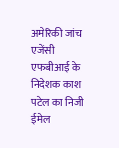अमेरिकी जांच एजेंसी एफबीआई के निदेशक काश पटेल का निजी ईमेल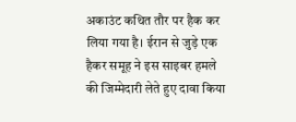अकाउंट कथित तौर पर हैक कर लिया गया है। ईरान से जुड़े एक हैकर समूह ने इस साइबर हमले की जिम्मेदारी लेते हुए दावा किया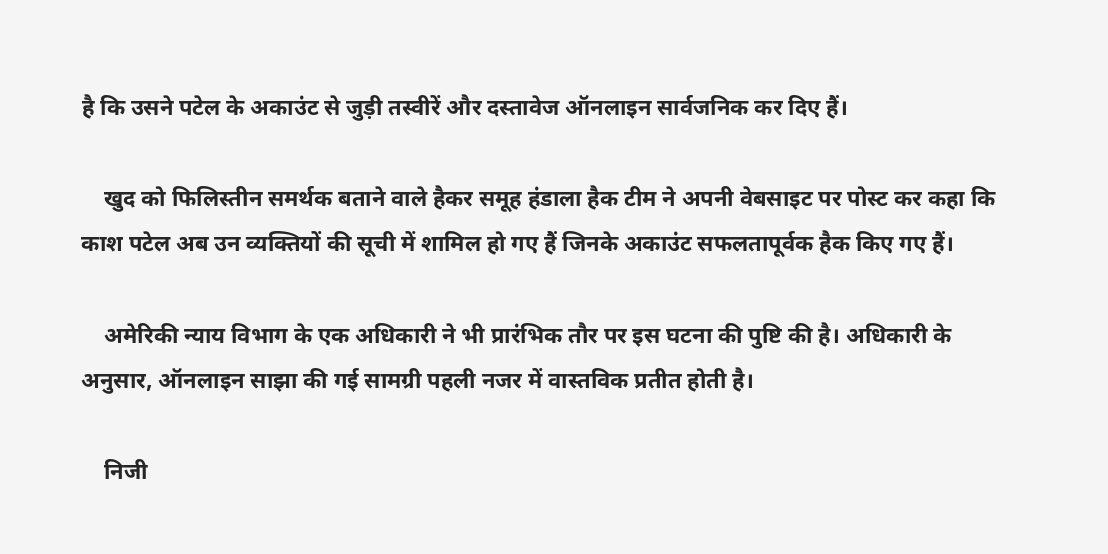है कि उसने पटेल के अकाउंट से जुड़ी तस्वीरें और दस्तावेज ऑनलाइन सार्वजनिक कर दिए हैं।

    खुद को फिलिस्तीन समर्थक बताने वाले हैकर समूह हंडाला हैक टीम ने अपनी वेबसाइट पर पोस्ट कर कहा कि काश पटेल अब उन व्यक्तियों की सूची में शामिल हो गए हैं जिनके अकाउंट सफलतापूर्वक हैक किए गए हैं।

    अमेरिकी न्याय विभाग के एक अधिकारी ने भी प्रारंभिक तौर पर इस घटना की पुष्टि की है। अधिकारी के अनुसार, ऑनलाइन साझा की गई सामग्री पहली नजर में वास्तविक प्रतीत होती है।

    निजी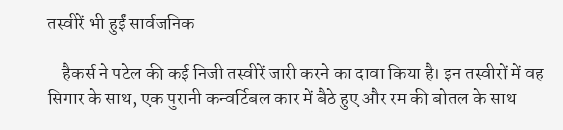तस्वीरें भी हुईं सार्वजनिक

    हैकर्स ने पटेल की कई निजी तस्वीरें जारी करने का दावा किया है। इन तस्वीरों में वह सिगार के साथ, एक पुरानी कन्वर्टिबल कार में बैठे हुए और रम की बोतल के साथ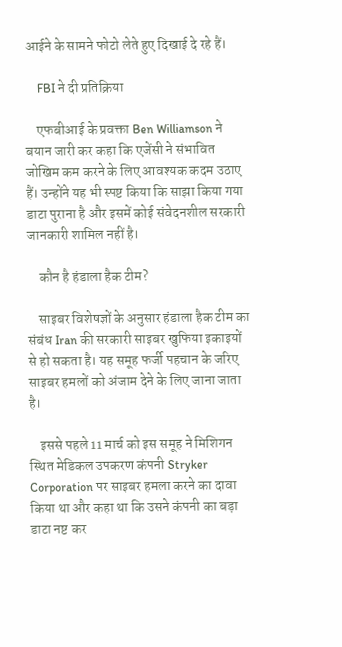आईने के सामने फोटो लेते हुए दिखाई दे रहे हैं।

    FBI ने दी प्रतिक्रिया

    एफबीआई के प्रवक्ता Ben Williamson ने बयान जारी कर कहा कि एजेंसी ने संभावित जोखिम कम करने के लिए आवश्यक कदम उठाए हैं। उन्होंने यह भी स्पष्ट किया कि साझा किया गया डाटा पुराना है और इसमें कोई संवेदनशील सरकारी जानकारी शामिल नहीं है।

    कौन है हंडाला हैक टीम?

    साइबर विशेषज्ञों के अनुसार हंडाला हैक टीम का संबंध Iran की सरकारी साइबर खुफिया इकाइयों से हो सकता है। यह समूह फर्जी पहचान के जरिए साइबर हमलों को अंजाम देने के लिए जाना जाता है।

    इससे पहले 11 मार्च को इस समूह ने मिशिगन स्थित मेडिकल उपकरण कंपनी Stryker Corporation पर साइबर हमला करने का दावा किया था और कहा था कि उसने कंपनी का बड़ा डाटा नष्ट कर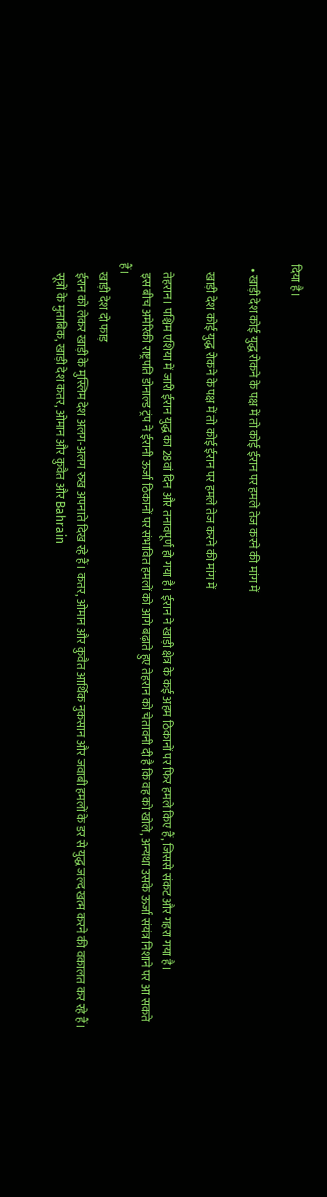दिया है।

  • खाड़ी देश कोई युद्ध रोकने के पक्ष में तो कोई ईरान पर हमले तेज करने की मांग में

    खाड़ी देश कोई युद्ध रोकने के पक्ष में तो कोई ईरान पर हमले तेज करने की मांग में

    तेहरान। पश्चिम एशिया में जारी ईरान युद्ध का 28वां दिन और तनावपूर्ण हो गया है। ईरान ने खाड़ी क्षेत्र के कई अहम ठिकानों पर फिर हमले किए हैं, जिससे संकट और गहरा गया है।
    इस बीच अमेरिकी राष्ट्रपति डोनाल्‍ड ट्रंप ने ईरानी ऊर्जा ठिकानों पर संभावित हमलों को आगे बढ़ाते हुए तेहरान को चेतावनी दी है कि वह को खोले, अन्यथा उसके ऊर्जा संयंत्र निशाने पर आ सकते हैं।
    खाड़ी देश दो फाड़
    ईरान को लेकर खाड़ी के मुस्लिम देश अलग-अलग रुख अपनाते दिख रहे हैं। कतर, ओमान और कुवैत आर्थिक नुकसान और जवाबी हमलों के डर से युद्ध जल्द खत्म करने की वकालत कर रहे हैं।
    सूत्रों के मुताबिक, खाड़ी देश कतर, ओमान और कुवैत और Bahrain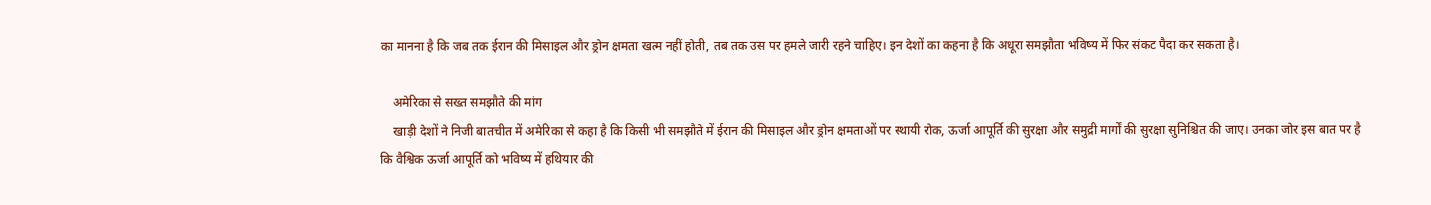का मानना है कि जब तक ईरान की मिसाइल और ड्रोन क्षमता खत्म नहीं होती, तब तक उस पर हमले जारी रहने चाहिए। इन देशों का कहना है कि अधूरा समझौता भविष्य में फिर संकट पैदा कर सकता है।

    अमेरिका से सख्त समझौते की मांग
    खाड़ी देशों ने निजी बातचीत में अमेरिका से कहा है कि किसी भी समझौते में ईरान की मिसाइल और ड्रोन क्षमताओं पर स्थायी रोक, ऊर्जा आपूर्ति की सुरक्षा और समुद्री मार्गों की सुरक्षा सुनिश्चित की जाए। उनका जोर इस बात पर है कि वैश्विक ऊर्जा आपूर्ति को भविष्य में हथियार की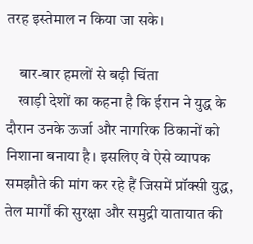तरह इस्तेमाल न किया जा सके।

    बार-बार हमलों से बढ़ी चिंता
    खाड़ी देशों का कहना है कि ईरान ने युद्ध के दौरान उनके ऊर्जा और नागरिक ठिकानों को निशाना बनाया है। इसलिए वे ऐसे व्यापक समझौते की मांग कर रहे हैं जिसमें प्रॉक्सी युद्ध, तेल मार्गों की सुरक्षा और समुद्री यातायात की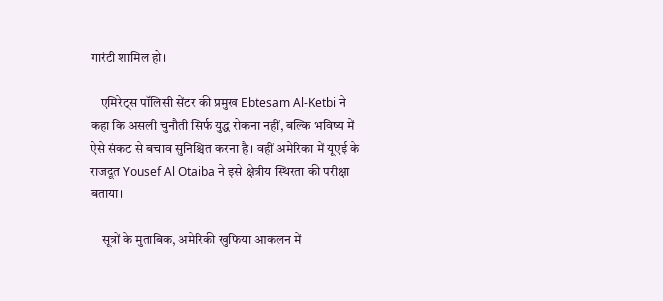गारंटी शामिल हो।

    एमिरेट्स पॉलिसी सेंटर की प्रमुख Ebtesam Al-Ketbi ने कहा कि असली चुनौती सिर्फ युद्ध रोकना नहीं, बल्कि भविष्य में ऐसे संकट से बचाव सुनिश्चित करना है। वहीं अमेरिका में यूएई के राजदूत Yousef Al Otaiba ने इसे क्षेत्रीय स्थिरता की परीक्षा बताया।

    सूत्रों के मुताबिक, अमेरिकी खुफिया आकलन में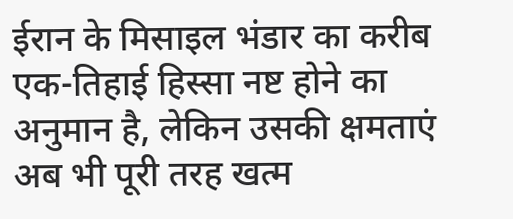ईरान के मिसाइल भंडार का करीब एक-तिहाई हिस्सा नष्ट होने का अनुमान है, लेकिन उसकी क्षमताएं अब भी पूरी तरह खत्म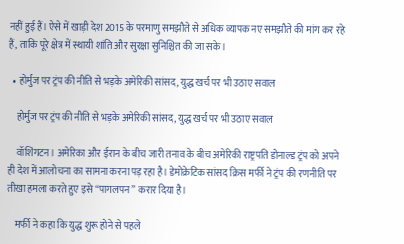नहीं हुई हैं। ऐसे में खाड़ी देश 2015 के परमाणु समझौते से अधिक व्यापक नए समझौते की मांग कर रहे हैं, ताकि पूरे क्षेत्र में स्थायी शांति और सुरक्षा सुनिश्चित की जा सके।

  • होर्मुज पर ट्रंप की नीति से भड़के अमेरिकी सांसद, युद्ध खर्च पर भी उठाए सवाल

    होर्मुज पर ट्रंप की नीति से भड़के अमेरिकी सांसद, युद्ध खर्च पर भी उठाए सवाल

    वॉशिंगटन। अमेरिका और ईरान के बीच जारी तनाव के बीच अमेरिकी राष्ट्रपति डोनाल्ड ट्रंप को अपने ही देश में आलोचना का सामना करना पड़ रहा है। डेमोक्रेटिक सांसद क्रिस मर्फी ने ट्रंप की रणनीति पर तीखा हमला करते हुए इसे “पागलपन” करार दिया है।

    मर्फी ने कहा कि युद्ध शुरू होने से पहले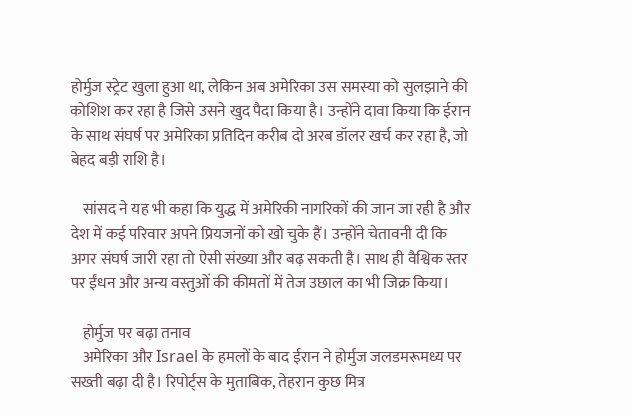होर्मुज स्ट्रेट खुला हुआ था, लेकिन अब अमेरिका उस समस्या को सुलझाने की कोशिश कर रहा है जिसे उसने खुद पैदा किया है। उन्होंने दावा किया कि ईरान के साथ संघर्ष पर अमेरिका प्रतिदिन करीब दो अरब डॉलर खर्च कर रहा है, जो बेहद बड़ी राशि है।

    सांसद ने यह भी कहा कि युद्ध में अमेरिकी नागरिकों की जान जा रही है और देश में कई परिवार अपने प्रियजनों को खो चुके हैं। उन्होंने चेतावनी दी कि अगर संघर्ष जारी रहा तो ऐसी संख्या और बढ़ सकती है। साथ ही वैश्विक स्तर पर ईंधन और अन्य वस्तुओं की कीमतों में तेज उछाल का भी जिक्र किया।

    होर्मुज पर बढ़ा तनाव
    अमेरिका और Israel के हमलों के बाद ईरान ने होर्मुज जलडमरूमध्य पर सख्ती बढ़ा दी है। रिपोर्ट्स के मुताबिक, तेहरान कुछ मित्र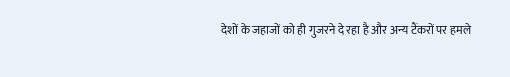देशों के जहाजों को ही गुजरने दे रहा है और अन्य टैंकरों पर हमले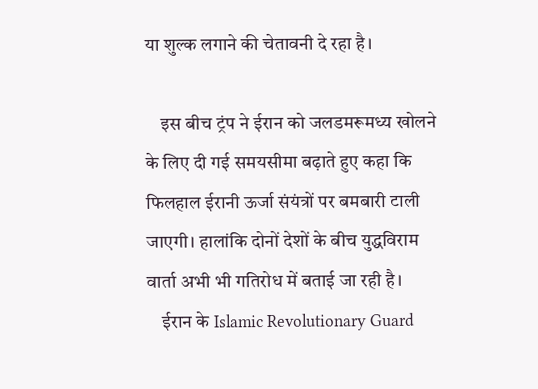या शुल्क लगाने की चेतावनी दे रहा है।

    इस बीच ट्रंप ने ईरान को जलडमरूमध्य खोलने के लिए दी गई समयसीमा बढ़ाते हुए कहा कि फिलहाल ईरानी ऊर्जा संयंत्रों पर बमबारी टाली जाएगी। हालांकि दोनों देशों के बीच युद्धविराम वार्ता अभी भी गतिरोध में बताई जा रही है।
    ईरान के Islamic Revolutionary Guard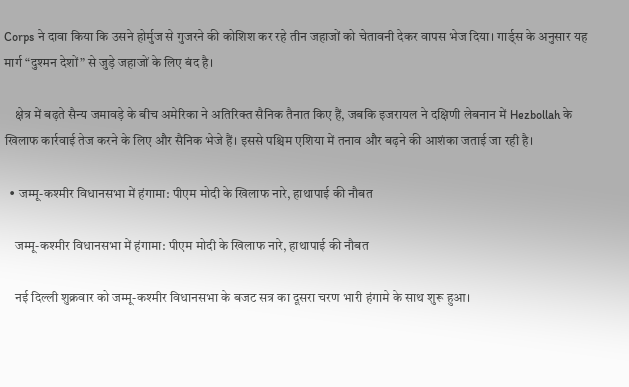Corps ने दावा किया कि उसने होर्मुज से गुजरने की कोशिश कर रहे तीन जहाजों को चेतावनी देकर वापस भेज दिया। गार्ड्स के अनुसार यह मार्ग “दुश्मन देशों” से जुड़े जहाजों के लिए बंद है।

    क्षेत्र में बढ़ते सैन्य जमावड़े के बीच अमेरिका ने अतिरिक्त सैनिक तैनात किए हैं, जबकि इजरायल ने दक्षिणी लेबनान में Hezbollah के खिलाफ कार्रवाई तेज करने के लिए और सैनिक भेजे हैं। इससे पश्चिम एशिया में तनाव और बढ़ने की आशंका जताई जा रही है।

  • जम्मू-कश्मीर विधानसभा में हंगामा: पीएम मोदी के खिलाफ नारे, हाथापाई की नौबत

    जम्मू-कश्मीर विधानसभा में हंगामा: पीएम मोदी के खिलाफ नारे, हाथापाई की नौबत

    नई दिल्ली शुक्रवार को जम्मू-कश्मीर विधानसभा के बजट सत्र का दूसरा चरण भारी हंगामे के साथ शुरू हुआ।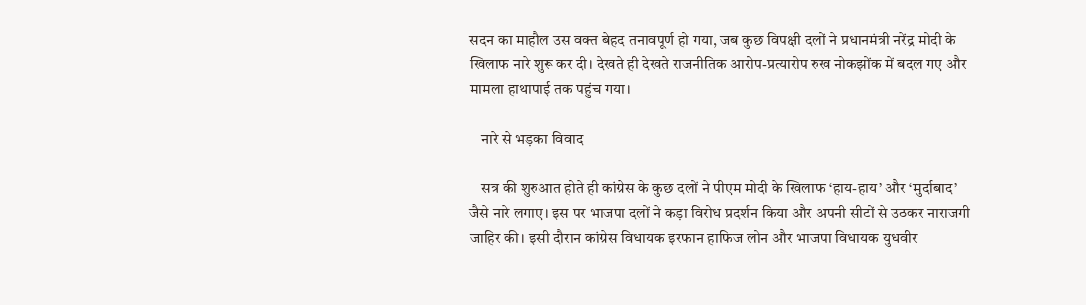सदन का माहौल उस वक्त बेहद तनावपूर्ण हो गया, जब कुछ विपक्षी दलों ने प्रधानमंत्री नरेंद्र मोदी के खिलाफ नारे शुरू कर दी। देखते ही देखते राजनीतिक आरोप-प्रत्यारोप रुख नोकझोंक में बदल गए और मामला हाथापाई तक पहुंच गया।

    नारे से भड़का विवाद

    सत्र की शुरुआत होते ही कांग्रेस के कुछ दलों ने पीएम मोदी के खिलाफ ‘हाय-हाय’ और ‘मुर्दाबाद’ जैसे नारे लगाए। इस पर भाजपा दलों ने कड़ा विरोध प्रदर्शन किया और अपनी सीटों से उठकर नाराजगी जाहिर की। इसी दौरान कांग्रेस विधायक इरफान हाफिज लोन और भाजपा विधायक युधवीर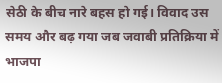सेठी के बीच नारे बहस हो गई। विवाद उस समय और बढ़ गया जब जवाबी प्रतिक्रिया में भाजपा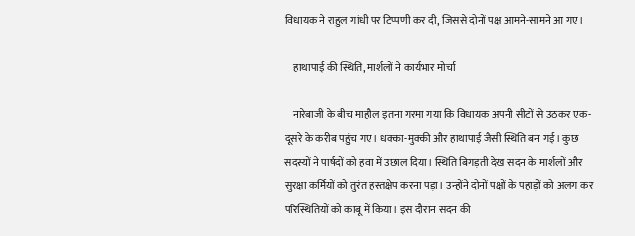विधायक ने राहुल गांधी पर टिप्पणी कर दी, जिससे दोनों पक्ष आमने-सामने आ गए।

    हाथापाई की स्थिति, मार्शलों ने कार्यभार मोर्चा

    नारेबाजी के बीच माहौल इतना गरमा गया कि विधायक अपनी सीटों से उठकर एक-दूसरे के करीब पहुंच गए। धक्का-मुक्की और हाथापाई जैसी स्थिति बन गई। कुछ सदस्यों ने पार्षदों को हवा में उछाल दिया। स्थिति बिगड़ती देख सदन के मार्शलों और सुरक्षा कर्मियों को तुरंत हस्तक्षेप करना पड़ा। उन्होंने दोनों पक्षों के पहाड़ों को अलग कर परिस्थितियों को काबू में किया। इस दौरान सदन की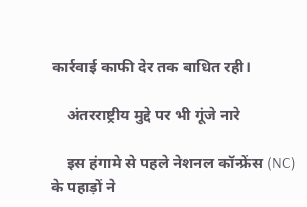कार्रवाई काफी देर तक बाधित रही।

    अंतरराष्ट्रीय मुद्दे पर भी गूंजे नारे

    इस हंगामे से पहले नेशनल कॉन्फ्रेंस (NC) के पहाड़ों ने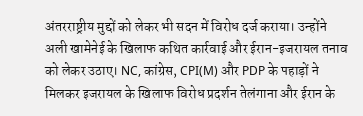अंतरराष्ट्रीय मुद्दों को लेकर भी सदन में विरोध दर्ज कराया। उन्होंने अली खामेनेई के खिलाफ कथित कार्रवाई और ईरान-इजरायल तनाव को लेकर उठाए। NC, कांग्रेस, CPI(M) और PDP के पहाड़ों ने मिलकर इजरायल के खिलाफ विरोध प्रदर्शन तेलंगाना और ईरान के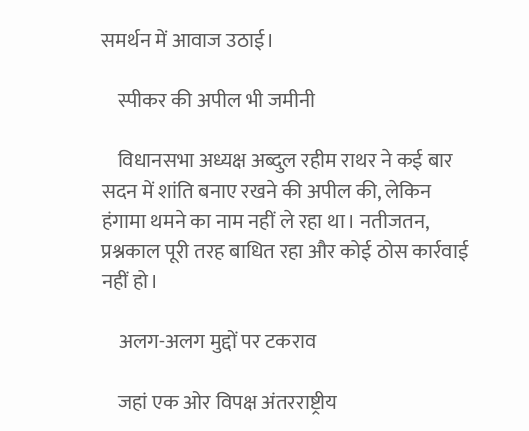समर्थन में आवाज उठाई।

    स्पीकर की अपील भी जमीनी

    विधानसभा अध्यक्ष अब्दुल रहीम राथर ने कई बार सदन में शांति बनाए रखने की अपील की, लेकिन हंगामा थमने का नाम नहीं ले रहा था। नतीजतन, प्रश्नकाल पूरी तरह बाधित रहा और कोई ठोस कार्रवाई नहीं हो।

    अलग-अलग मुद्दों पर टकराव

    जहां एक ओर विपक्ष अंतरराष्ट्रीय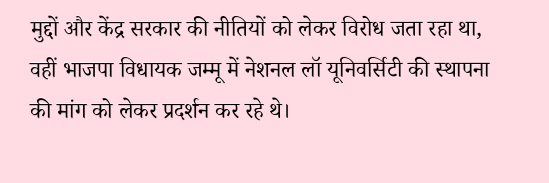मुद्दों और केंद्र सरकार की नीतियों को लेकर विरोध जता रहा था, वहीं भाजपा विधायक जम्मू में नेशनल लॉ यूनिवर्सिटी की स्थापना की मांग को लेकर प्रदर्शन कर रहे थे।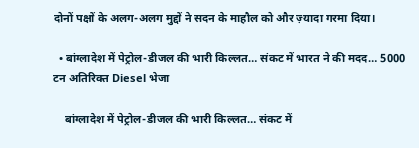दोनों पक्षों के अलग-अलग मुद्दों ने सदन के माहौल को और ज़्यादा गरमा दिया।

  • बांग्लादेश में पेट्रोल-डीजल की भारी किल्लत… संकट में भारत ने की मदद… 5000 टन अतिरिक्त Diesel भेजा

    बांग्लादेश में पेट्रोल-डीजल की भारी किल्लत… संकट में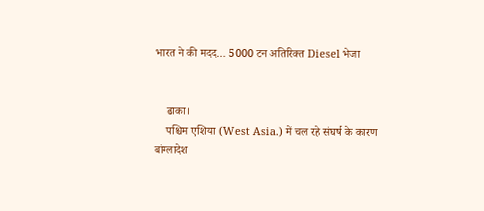भारत ने की मदद… 5000 टन अतिरिक्त Diesel भेजा


    ढाका।
    पश्चिम एशिया (West Asia.) में चल रहे संघर्ष के कारण बांग्लादेश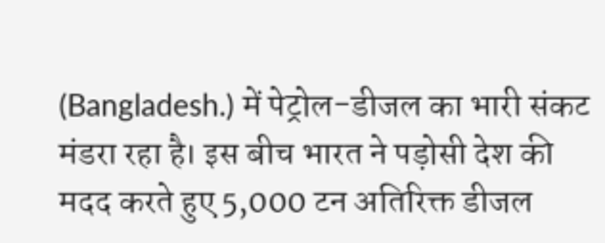(Bangladesh.) में पेट्रोल-डीजल का भारी संकट मंडरा रहा है। इस बीच भारत ने पड़ोसी देश की मदद करते हुए 5,000 टन अतिरिक्त डीजल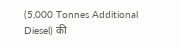(5,000 Tonnes Additional Diesel) की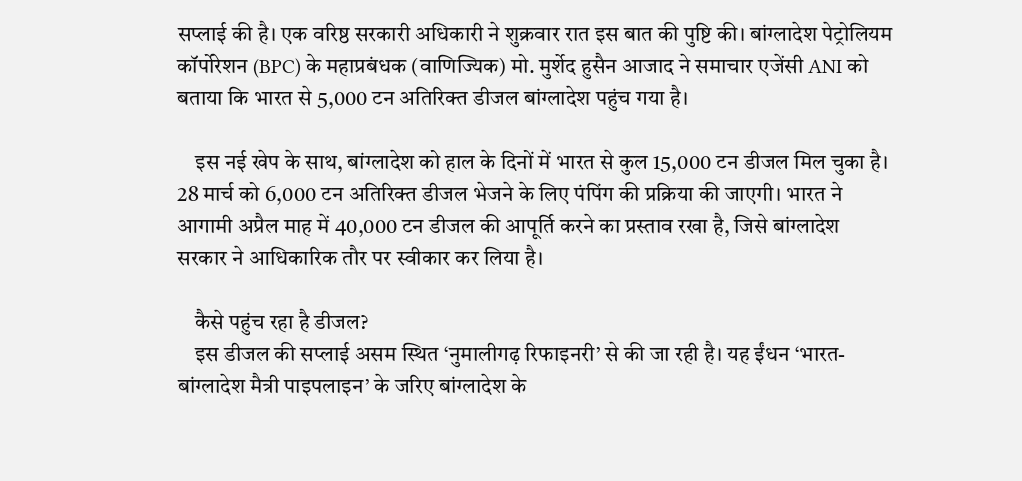सप्लाई की है। एक वरिष्ठ सरकारी अधिकारी ने शुक्रवार रात इस बात की पुष्टि की। बांग्लादेश पेट्रोलियम कॉर्पोरेशन (BPC) के महाप्रबंधक (वाणिज्यिक) मो. मुर्शेद हुसैन आजाद ने समाचार एजेंसी ANI को बताया कि भारत से 5,000 टन अतिरिक्त डीजल बांग्लादेश पहुंच गया है।

    इस नई खेप के साथ, बांग्लादेश को हाल के दिनों में भारत से कुल 15,000 टन डीजल मिल चुका है। 28 मार्च को 6,000 टन अतिरिक्त डीजल भेजने के लिए पंपिंग की प्रक्रिया की जाएगी। भारत ने आगामी अप्रैल माह में 40,000 टन डीजल की आपूर्ति करने का प्रस्ताव रखा है, जिसे बांग्लादेश सरकार ने आधिकारिक तौर पर स्वीकार कर लिया है।

    कैसे पहुंच रहा है डीजल?
    इस डीजल की सप्लाई असम स्थित ‘नुमालीगढ़ रिफाइनरी’ से की जा रही है। यह ईंधन ‘भारत-बांग्लादेश मैत्री पाइपलाइन’ के जरिए बांग्लादेश के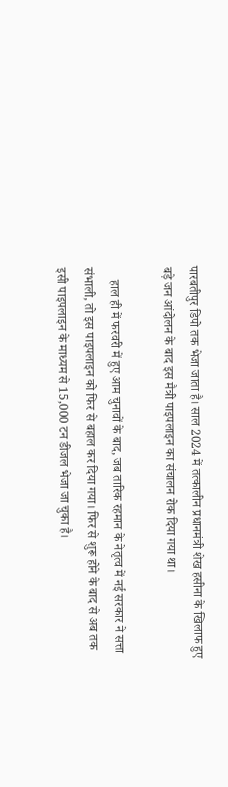पारबतीपुर डिपो तक भेजा जाता है। साल 2024 में तत्कालीन प्रधानमंत्री शेख हसीना के खिलाफ हुए बड़े जन आंदोलन के बाद इस मैत्री पाइपलाइन का संचालन रोक दिया गया था।

    हाल ही में फरवरी में हुए आम चुनावों के बाद, जब तारिक रहमान के नेतृत्व में नई सरकार ने सत्ता संभाली, तो इस पाइपलाइन को फिर से बहाल कर दिया गया। फिर से शुरू होने के बाद से अब तक इसी पाइपलाइन के माध्यम से 15,000 टन डीजल भेजा जा चुका है।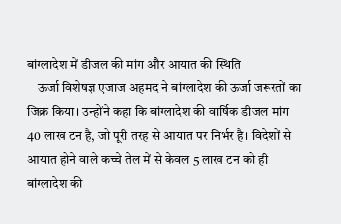बांग्लादेश में डीजल की मांग और आयात की स्थिति
    ऊर्जा विशेषज्ञ एजाज अहमद ने बांग्लादेश की ऊर्जा जरूरतों का जिक्र किया। उन्होंने कहा कि बांग्लादेश की वार्षिक डीजल मांग 40 लाख टन है, जो पूरी तरह से आयात पर निर्भर है। विदेशों से आयात होने वाले कच्चे तेल में से केवल 5 लाख टन को ही बांग्लादेश की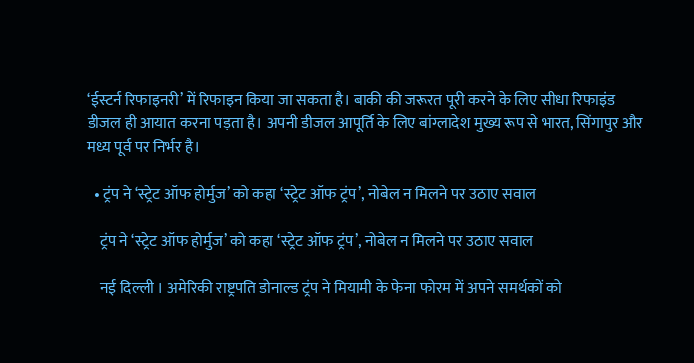‘ईस्टर्न रिफाइनरी’ में रिफाइन किया जा सकता है। बाकी की जरूरत पूरी करने के लिए सीधा रिफाइंड डीजल ही आयात करना पड़ता है। अपनी डीजल आपूर्ति के लिए बांग्लादेश मुख्य रूप से भारत, सिंगापुर और मध्य पूर्व पर निर्भर है।

  • ट्रंप ने ‘स्ट्रेट ऑफ होर्मुज’ को कहा ‘स्ट्रेट ऑफ ट्रंप’, नोबेल न मिलने पर उठाए सवाल

    ट्रंप ने ‘स्ट्रेट ऑफ होर्मुज’ को कहा ‘स्ट्रेट ऑफ ट्रंप’, नोबेल न मिलने पर उठाए सवाल

    नई दिल्ली । अमेरिकी राष्ट्रपति डोनाल्ड ट्रंप ने मियामी के फेना फोरम में अपने समर्थकों को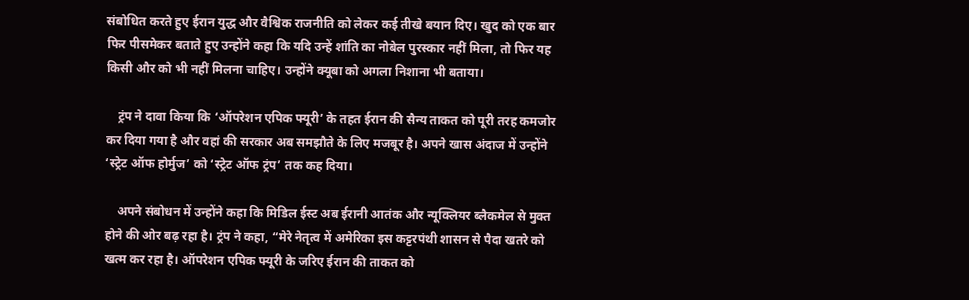संबोधित करते हुए ईरान युद्ध और वैश्विक राजनीति को लेकर कई तीखे बयान दिए। खुद को एक बार फिर पीसमेकर बताते हुए उन्होंने कहा कि यदि उन्हें शांति का नोबेल पुरस्कार नहीं मिला, तो फिर यह किसी और को भी नहीं मिलना चाहिए। उन्होंने क्यूबा को अगला निशाना भी बताया।

    ट्रंप ने दावा किया कि ‘ऑपरेशन एपिक फ्यूरी’ के तहत ईरान की सैन्य ताकत को पूरी तरह कमजोर कर दिया गया है और वहां की सरकार अब समझौते के लिए मजबूर है। अपने खास अंदाज में उन्होंने ‘स्ट्रेट ऑफ होर्मुज’ को ‘स्ट्रेट ऑफ ट्रंप’ तक कह दिया।

    अपने संबोधन में उन्होंने कहा कि मिडिल ईस्ट अब ईरानी आतंक और न्यूक्लियर ब्लैकमेल से मुक्त होने की ओर बढ़ रहा है। ट्रंप ने कहा, “मेरे नेतृत्व में अमेरिका इस कट्टरपंथी शासन से पैदा खतरे को खत्म कर रहा है। ऑपरेशन एपिक फ्यूरी के जरिए ईरान की ताकत को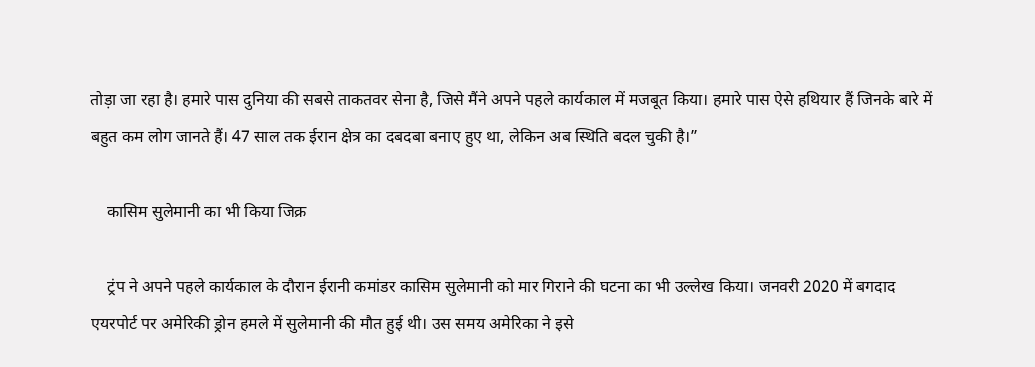तोड़ा जा रहा है। हमारे पास दुनिया की सबसे ताकतवर सेना है, जिसे मैंने अपने पहले कार्यकाल में मजबूत किया। हमारे पास ऐसे हथियार हैं जिनके बारे में बहुत कम लोग जानते हैं। 47 साल तक ईरान क्षेत्र का दबदबा बनाए हुए था, लेकिन अब स्थिति बदल चुकी है।”

    कासिम सुलेमानी का भी किया जिक्र

    ट्रंप ने अपने पहले कार्यकाल के दौरान ईरानी कमांडर कासिम सुलेमानी को मार गिराने की घटना का भी उल्लेख किया। जनवरी 2020 में बगदाद एयरपोर्ट पर अमेरिकी ड्रोन हमले में सुलेमानी की मौत हुई थी। उस समय अमेरिका ने इसे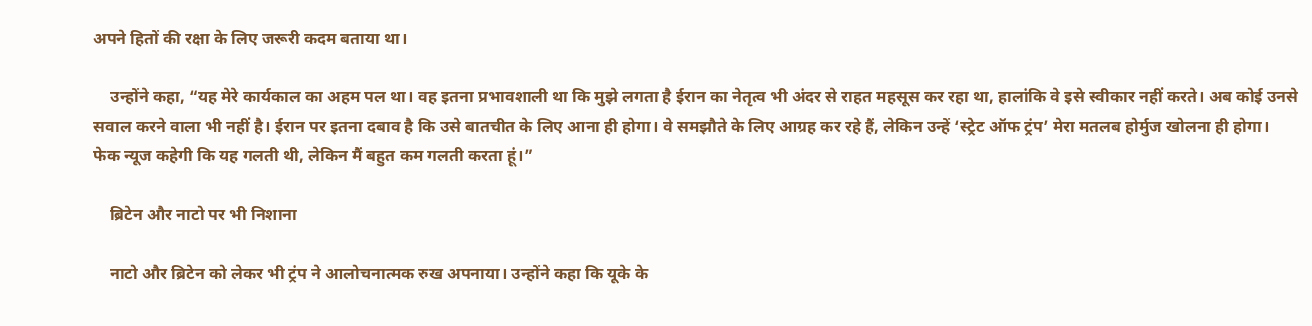अपने हितों की रक्षा के लिए जरूरी कदम बताया था।

    उन्होंने कहा, “यह मेरे कार्यकाल का अहम पल था। वह इतना प्रभावशाली था कि मुझे लगता है ईरान का नेतृत्व भी अंदर से राहत महसूस कर रहा था, हालांकि वे इसे स्वीकार नहीं करते। अब कोई उनसे सवाल करने वाला भी नहीं है। ईरान पर इतना दबाव है कि उसे बातचीत के लिए आना ही होगा। वे समझौते के लिए आग्रह कर रहे हैं, लेकिन उन्हें ‘स्ट्रेट ऑफ ट्रंप’ मेरा मतलब होर्मुज खोलना ही होगा। फेक न्यूज कहेगी कि यह गलती थी, लेकिन मैं बहुत कम गलती करता हूं।”

    ब्रिटेन और नाटो पर भी निशाना

    नाटो और ब्रिटेन को लेकर भी ट्रंप ने आलोचनात्मक रुख अपनाया। उन्होंने कहा कि यूके के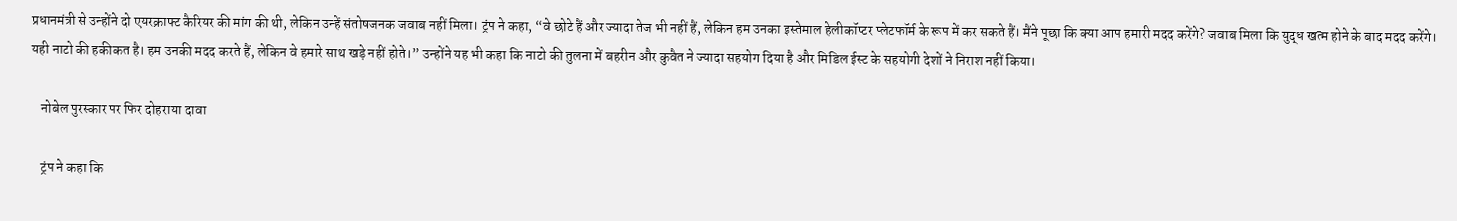प्रधानमंत्री से उन्होंने दो एयरक्राफ्ट कैरियर की मांग की थी, लेकिन उन्हें संतोषजनक जवाब नहीं मिला। ट्रंप ने कहा, “वे छोटे हैं और ज्यादा तेज भी नहीं हैं, लेकिन हम उनका इस्तेमाल हेलीकॉप्टर प्लेटफॉर्म के रूप में कर सकते हैं। मैंने पूछा कि क्या आप हमारी मदद करेंगे? जवाब मिला कि युद्ध खत्म होने के बाद मदद करेंगे। यही नाटो की हकीकत है। हम उनकी मदद करते हैं, लेकिन वे हमारे साथ खड़े नहीं होते।” उन्होंने यह भी कहा कि नाटो की तुलना में बहरीन और कुवैत ने ज्यादा सहयोग दिया है और मिडिल ईस्ट के सहयोगी देशों ने निराश नहीं किया।

    नोबेल पुरस्कार पर फिर दोहराया दावा

    ट्रंप ने कहा कि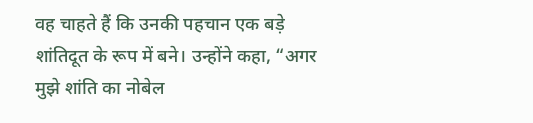वह चाहते हैं कि उनकी पहचान एक बड़े शांतिदूत के रूप में बने। उन्होंने कहा, “अगर मुझे शांति का नोबेल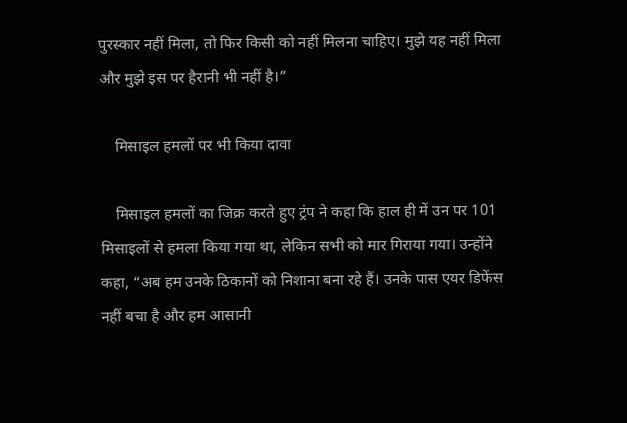पुरस्कार नहीं मिला, तो फिर किसी को नहीं मिलना चाहिए। मुझे यह नहीं मिला और मुझे इस पर हैरानी भी नहीं है।”

    मिसाइल हमलों पर भी किया दावा

    मिसाइल हमलों का जिक्र करते हुए ट्रंप ने कहा कि हाल ही में उन पर 101 मिसाइलों से हमला किया गया था, लेकिन सभी को मार गिराया गया। उन्होंने कहा, “अब हम उनके ठिकानों को निशाना बना रहे हैं। उनके पास एयर डिफेंस नहीं बचा है और हम आसानी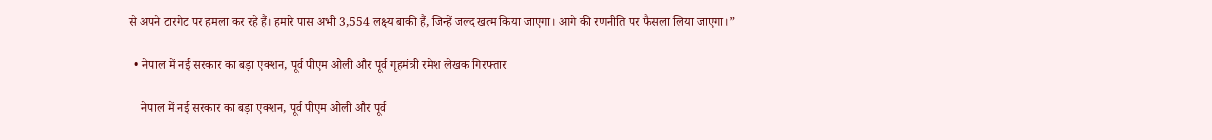से अपने टारगेट पर हमला कर रहे हैं। हमारे पास अभी 3,554 लक्ष्य बाकी हैं, जिन्हें जल्द खत्म किया जाएगा। आगे की रणनीति पर फैसला लिया जाएगा।”

  • नेपाल में नई सरकार का बड़ा एक्शन, पूर्व पीएम ओली और पूर्व गृहमंत्री रमेश लेखक गिरफ्तार

    नेपाल में नई सरकार का बड़ा एक्शन, पूर्व पीएम ओली और पूर्व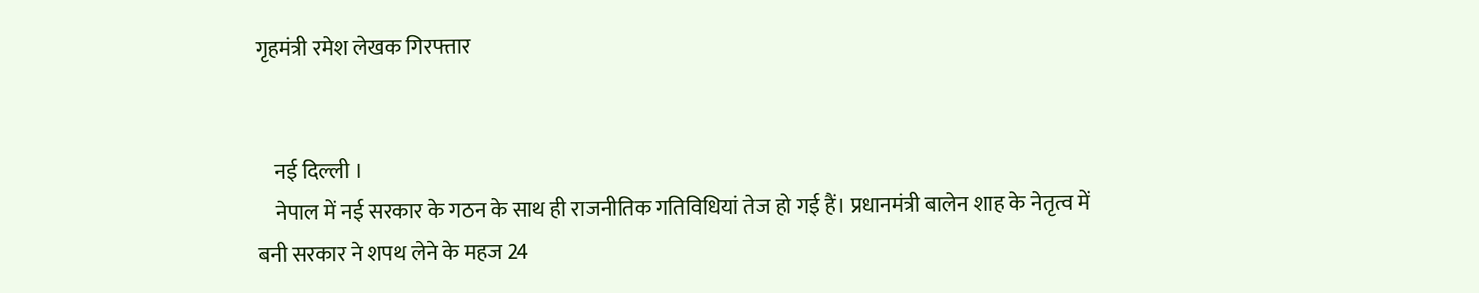गृहमंत्री रमेश लेखक गिरफ्तार


    नई दिल्ली ।
    नेपाल में नई सरकार के गठन के साथ ही राजनीतिक गतिविधियां तेज हो गई हैं। प्रधानमंत्री बालेन शाह के नेतृत्व में बनी सरकार ने शपथ लेने के महज 24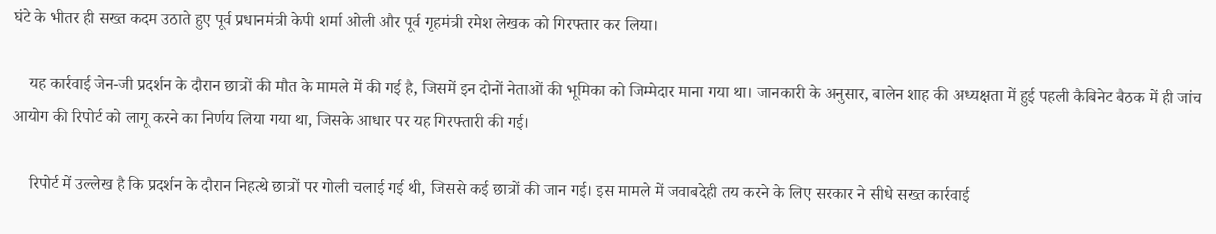घंटे के भीतर ही सख्त कदम उठाते हुए पूर्व प्रधानमंत्री केपी शर्मा ओली और पूर्व गृहमंत्री रमेश लेखक को गिरफ्तार कर लिया।

    यह कार्रवाई जेन-जी प्रदर्शन के दौरान छात्रों की मौत के मामले में की गई है, जिसमें इन दोनों नेताओं की भूमिका को जिम्मेदार माना गया था। जानकारी के अनुसार, बालेन शाह की अध्यक्षता में हुई पहली कैबिनेट बैठक में ही जांच आयोग की रिपोर्ट को लागू करने का निर्णय लिया गया था, जिसके आधार पर यह गिरफ्तारी की गई।

    रिपोर्ट में उल्लेख है कि प्रदर्शन के दौरान निहत्थे छात्रों पर गोली चलाई गई थी, जिससे कई छात्रों की जान गई। इस मामले में जवाबदेही तय करने के लिए सरकार ने सीधे सख्त कार्रवाई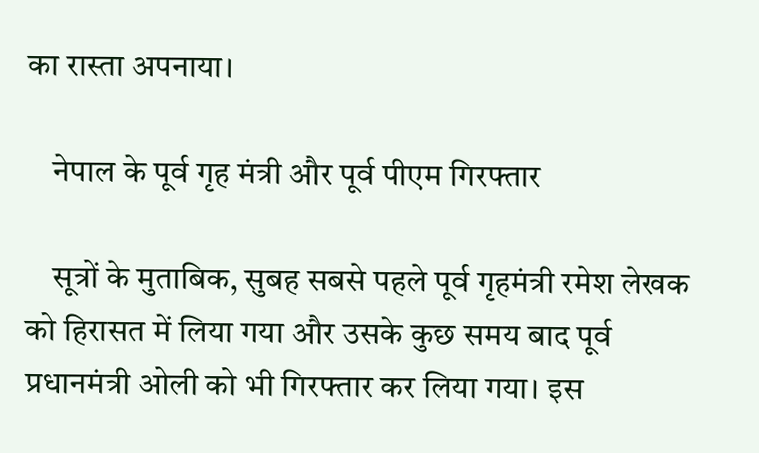का रास्ता अपनाया।

    नेपाल के पूर्व गृह मंत्री और पूर्व पीएम गिरफ्तार

    सूत्रों के मुताबिक, सुबह सबसे पहले पूर्व गृहमंत्री रमेश लेखक को हिरासत में लिया गया और उसके कुछ समय बाद पूर्व प्रधानमंत्री ओली को भी गिरफ्तार कर लिया गया। इस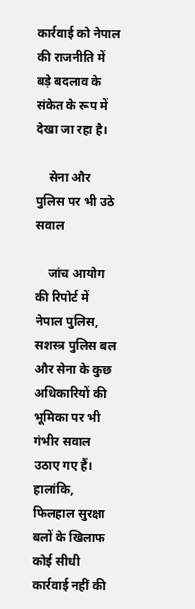कार्रवाई को नेपाल की राजनीति में बड़े बदलाव के संकेत के रूप में देखा जा रहा है।

    सेना और पुलिस पर भी उठे सवाल

    जांच आयोग की रिपोर्ट में नेपाल पुलिस, सशस्त्र पुलिस बल और सेना के कुछ अधिकारियों की भूमिका पर भी गंभीर सवाल उठाए गए हैं। हालांकि, फिलहाल सुरक्षा बलों के खिलाफ कोई सीधी कार्रवाई नहीं की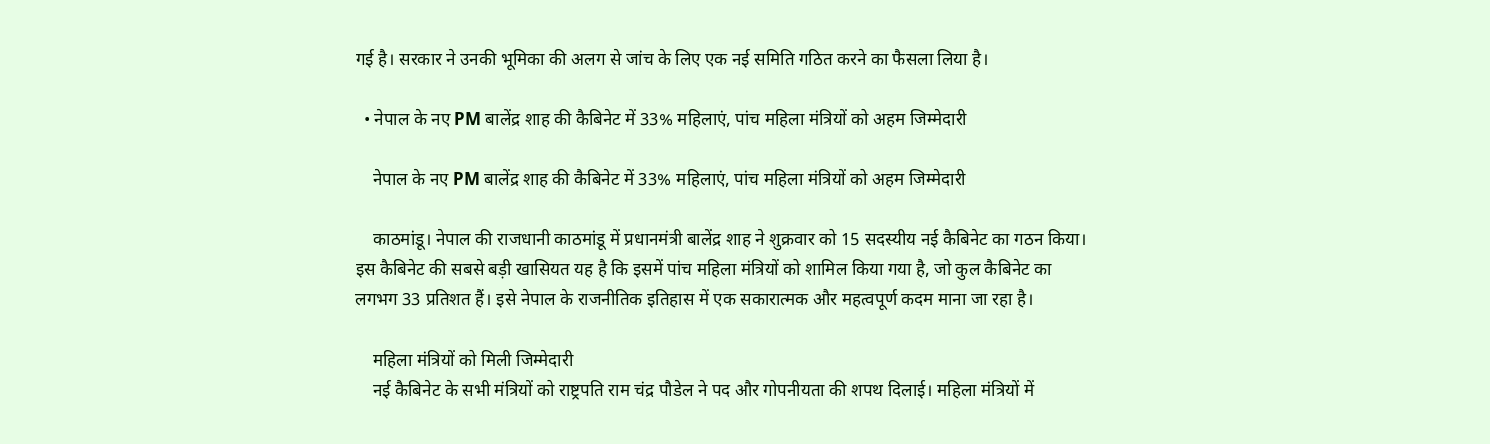गई है। सरकार ने उनकी भूमिका की अलग से जांच के लिए एक नई समिति गठित करने का फैसला लिया है।

  • नेपाल के नए PM बालेंद्र शाह की कैबिनेट में 33% महिलाएं, पांच महिला मंत्रियों को अहम जिम्मेदारी

    नेपाल के नए PM बालेंद्र शाह की कैबिनेट में 33% महिलाएं, पांच महिला मंत्रियों को अहम जिम्मेदारी

    काठमांडू। नेपाल की राजधानी काठमांडू में प्रधानमंत्री बालेंद्र शाह ने शुक्रवार को 15 सदस्यीय नई कैबिनेट का गठन किया। इस कैबिनेट की सबसे बड़ी खासियत यह है कि इसमें पांच महिला मंत्रियों को शामिल किया गया है, जो कुल कैबिनेट का लगभग 33 प्रतिशत हैं। इसे नेपाल के राजनीतिक इतिहास में एक सकारात्मक और महत्वपूर्ण कदम माना जा रहा है।

    महिला मंत्रियों को मिली जिम्मेदारी
    नई कैबिनेट के सभी मंत्रियों को राष्ट्रपति राम चंद्र पौडेल ने पद और गोपनीयता की शपथ दिलाई। महिला मंत्रियों में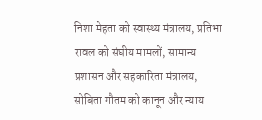निशा मेहता को स्वास्थ्य मंत्रालय, प्रतिभा रावल को संघीय मामलों, सामान्य प्रशासन और सहकारिता मंत्रालय, सोबिता गौतम को कानून और न्याय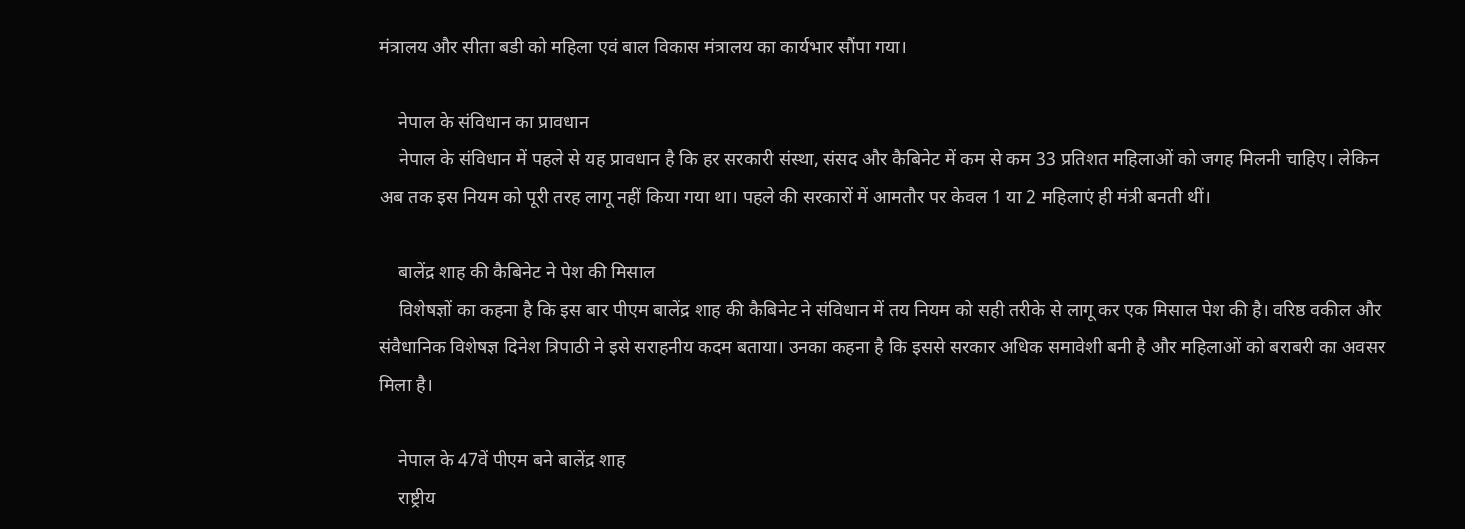मंत्रालय और सीता बडी को महिला एवं बाल विकास मंत्रालय का कार्यभार सौंपा गया।

    नेपाल के संविधान का प्रावधान
    नेपाल के संविधान में पहले से यह प्रावधान है कि हर सरकारी संस्था, संसद और कैबिनेट में कम से कम 33 प्रतिशत महिलाओं को जगह मिलनी चाहिए। लेकिन अब तक इस नियम को पूरी तरह लागू नहीं किया गया था। पहले की सरकारों में आमतौर पर केवल 1 या 2 महिलाएं ही मंत्री बनती थीं।

    बालेंद्र शाह की कैबिनेट ने पेश की मिसाल
    विशेषज्ञों का कहना है कि इस बार पीएम बालेंद्र शाह की कैबिनेट ने संविधान में तय नियम को सही तरीके से लागू कर एक मिसाल पेश की है। वरिष्ठ वकील और संवैधानिक विशेषज्ञ दिनेश त्रिपाठी ने इसे सराहनीय कदम बताया। उनका कहना है कि इससे सरकार अधिक समावेशी बनी है और महिलाओं को बराबरी का अवसर मिला है।

    नेपाल के 47वें पीएम बने बालेंद्र शाह
    राष्ट्रीय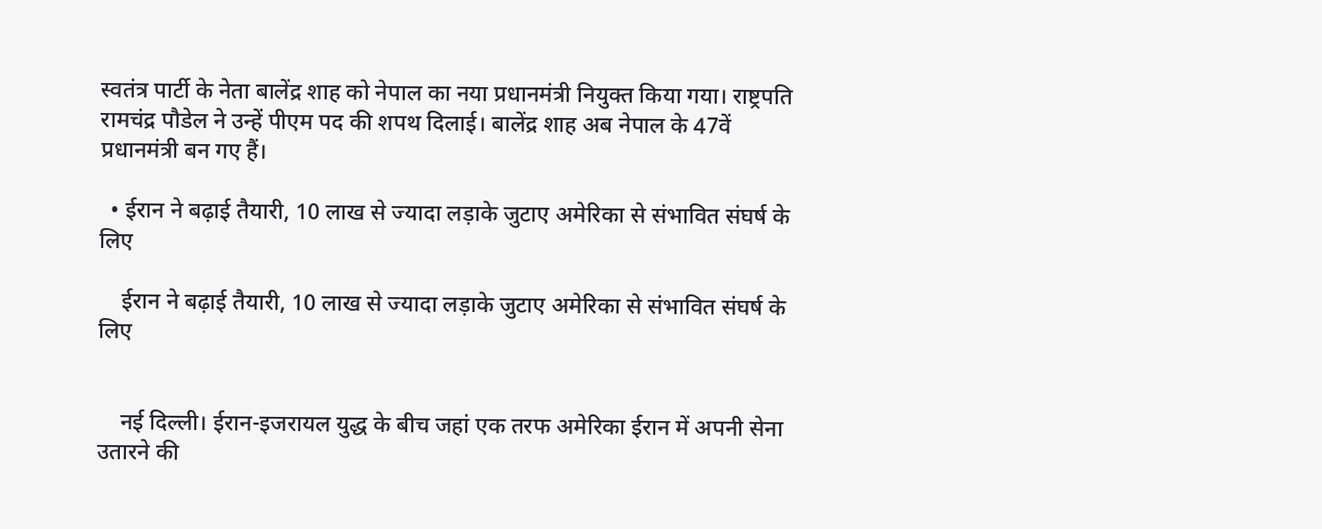स्वतंत्र पार्टी के नेता बालेंद्र शाह को नेपाल का नया प्रधानमंत्री नियुक्त किया गया। राष्ट्रपति रामचंद्र पौडेल ने उन्हें पीएम पद की शपथ दिलाई। बालेंद्र शाह अब नेपाल के 47वें प्रधानमंत्री बन गए हैं।

  • ईरान ने बढ़ाई तैयारी, 10 लाख से ज्यादा लड़ाके जुटाए अमेरिका से संभावित संघर्ष के लिए

    ईरान ने बढ़ाई तैयारी, 10 लाख से ज्यादा लड़ाके जुटाए अमेरिका से संभावित संघर्ष के लिए


    नई दिल्ली। ईरान-इजरायल युद्ध के बीच जहां एक तरफ अमेरिका ईरान में अपनी सेना उतारने की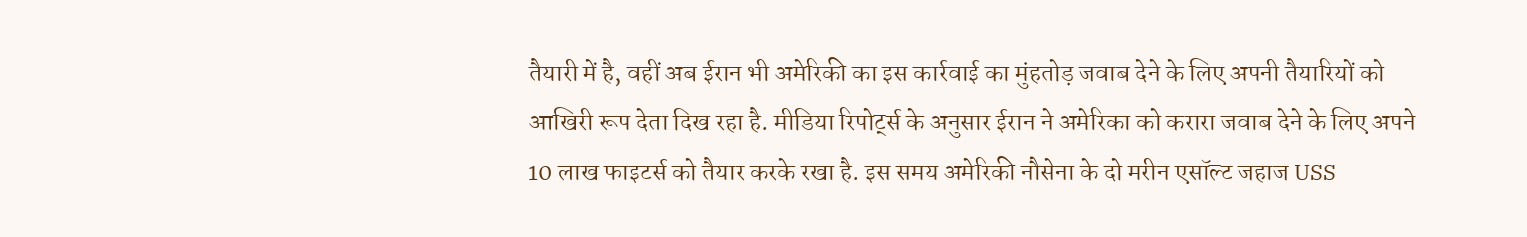तैयारी में है, वहीं अब ईरान भी अमेरिकी का इस कार्रवाई का मुंहतोड़ जवाब देने के लिए अपनी तैयारियों को आखिरी रूप देता दिख रहा है. मीडिया रिपोर्ट्स के अनुसार ईरान ने अमेरिका को करारा जवाब देने के लिए अपने 10 लाख फाइटर्स को तैयार करके रखा है. इस समय अमेरिकी नौसेना के दो मरीन एसॉल्ट जहाज USS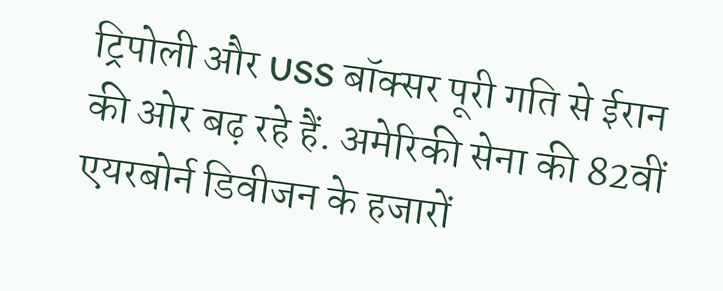ट्रिपोली और USS बॉक्सर पूरी गति से ईरान की ओर बढ़ रहे हैं. अमेरिकी सेना की 82वीं एयरबोर्न डिवीजन के हजारों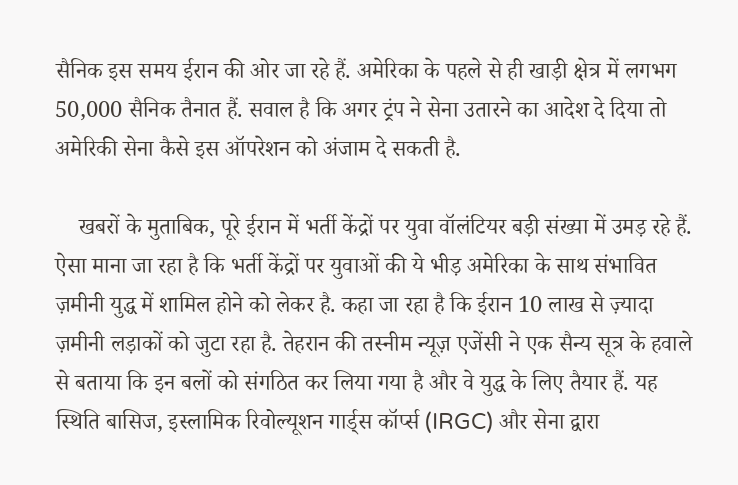सैनिक इस समय ईरान की ओर जा रहे हैं. अमेरिका के पहले से ही खाड़ी क्षेत्र में लगभग 50,000 सैनिक तैनात हैं. सवाल है कि अगर ट्रंप ने सेना उतारने का आदेश दे दिया तो अमेरिकी सेना कैसे इस ऑपरेशन को अंजाम दे सकती है.

    खबरों के मुताबिक, पूरे ईरान में भर्ती केंद्रों पर युवा वॉलंटियर बड़ी संख्या में उमड़ रहे हैं. ऐसा माना जा रहा है कि भर्ती केंद्रों पर युवाओं की ये भीड़ अमेरिका के साथ संभावित ज़मीनी युद्ध में शामिल होने को लेकर है. कहा जा रहा है कि ईरान 10 लाख से ज़्यादा ज़मीनी लड़ाकों को जुटा रहा है. तेहरान की तस्नीम न्यूज़ एजेंसी ने एक सैन्य सूत्र के हवाले से बताया कि इन बलों को संगठित कर लिया गया है और वे युद्ध के लिए तैयार हैं. यह स्थिति बासिज, इस्लामिक रिवोल्यूशन गार्ड्स कॉर्प्स (IRGC) और सेना द्वारा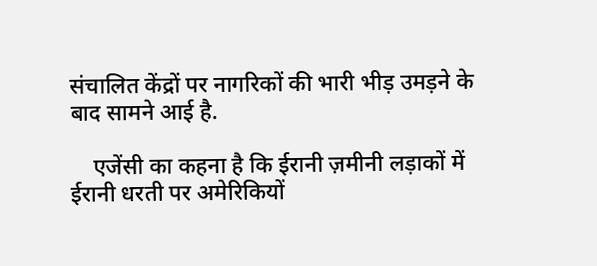संचालित केंद्रों पर नागरिकों की भारी भीड़ उमड़ने के बाद सामने आई है.

    एजेंसी का कहना है कि ईरानी ज़मीनी लड़ाकों में ईरानी धरती पर अमेरिकियों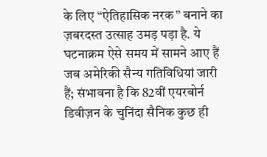के लिए “ऐतिहासिक नरक” बनाने का ज़बरदस्त उत्साह उमड़ पड़ा है. ये घटनाक्रम ऐसे समय में सामने आए हैं जब अमेरिकी सैन्य गतिविधियां जारी हैं; संभावना है कि 82वीं एयरबोर्न डिवीज़न के चुनिंदा सैनिक कुछ ही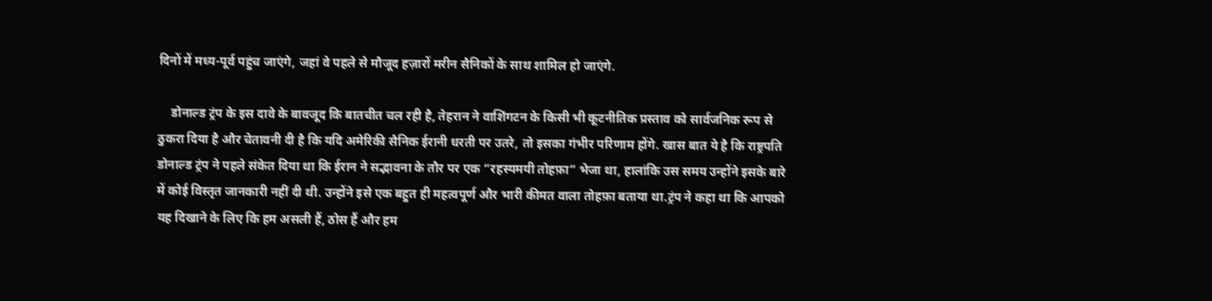दिनों में मध्य-पूर्व पहुंच जाएंगे, जहां वे पहले से मौजूद हज़ारों मरीन सैनिकों के साथ शामिल हो जाएंगे.

    डोनाल्ड ट्रंप के इस दावे के बावजूद कि बातचीत चल रही है, तेहरान ने वाशिंगटन के किसी भी कूटनीतिक प्रस्ताव को सार्वजनिक रूप से ठुकरा दिया है और चेतावनी दी है कि यदि अमेरिकी सैनिक ईरानी धरती पर उतरे, तो इसका गंभीर परिणाम होंगे. खास बात ये है कि राष्ट्रपति डोनाल्ड ट्रंप ने पहले संकेत दिया था कि ईरान ने सद्भावना के तौर पर एक “रहस्यमयी तोहफ़ा” भेजा था, हालांकि उस समय उन्होंने इसके बारे में कोई विस्तृत जानकारी नहीं दी थी. उन्होंने इसे एक बहुत ही महत्वपूर्ण और भारी कीमत वाला तोहफ़ा बताया था.ट्रंप ने कहा था कि आपको यह दिखाने के लिए कि हम असली हैं, ठोस हैं और हम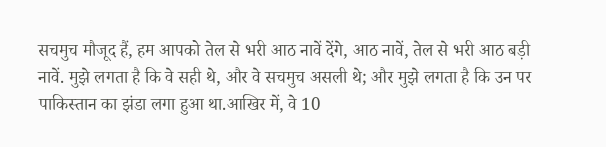सचमुच मौजूद हैं, हम आपको तेल से भरी आठ नावें देंगे, आठ नावें, तेल से भरी आठ बड़ी नावें. मुझे लगता है कि वे सही थे, और वे सचमुच असली थे; और मुझे लगता है कि उन पर पाकिस्तान का झंडा लगा हुआ था.आखिर में, वे 10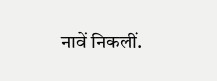नावें निकलीं.